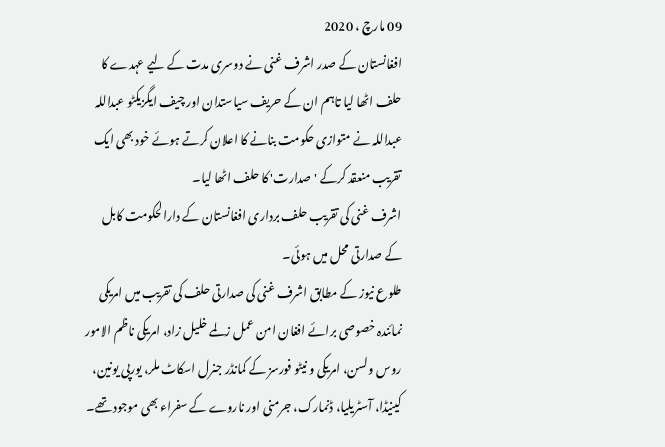09 مارچ ، 2020
افغانستان کے صدر اشرف غنی نے دوسری مدت کے لیے عہدے کا حلف اٹھا لیا تاہم ان کے حریف سیاستدان اور چیف ایگزیکٹو عبداللہ عبداللہ نے متوازی حکومت بنانے کا اعلان کرتے ہوئے خود بھی ایک تقریب منعقد کرکے 'صدارت' کا حلف اٹھا لیا۔
اشرف غنی کی تقریب حلف برداری افغانستان کے دارالحکومت کابل کے صدارتی محل میں ہوئی۔
طلوع نیوز کے مطابق اشرف غنی کی صدارتی حلف کی تقریب میں امریکی نمائندہ خصوصی برائے افغان امن عمل زلمے خلیل زاد، امریکی ناظم الامور روس ولسن، امریکی و نیٹو فورسز کے کمانڈر جنرل اسکاٹ ملر، یورپی یونین، کینیڈا، آسٹریلیا، ڈنمارک، جرمنی اور ناروے کے سفراء بھی موجود تھے۔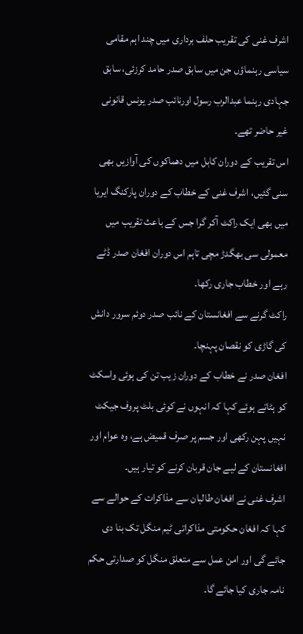اشرف غنی کی تقریب حلف برداری میں چند اہم مقامی سیاسی رہنماؤں جن میں سابق صدر حامد کرزئی، سابق جہادی رہنما عبدالرب رسول اورنائب صدر یونس قانونی غیر حاضر تھے۔
اس تقریب کے دوران کابل میں دھماکوں کی آوازیں بھی سنی گئیں، اشرف غنی کے خطاب کے دوران پارکنگ ایریا میں بھی ایک راکٹ آکر گرا جس کے باعث تقریب میں معمولی سی بھگدڑ مچی تاہم اس دوران افغان صدر ڈٹے رہے اور خطاب جاری رکھا۔
راکٹ گرنے سے افغانستان کے نائب صدر دوئم سرور دانش کی گاڑی کو نقصان پہنچا۔
افغان صدر نے خطاب کے دوران زیب تن کی ہوئی واسکٹ کو ہٹاتے ہوئے کہا کہ انہوں نے کوئی بلٹ پروف جیکٹ نہیں پہن رکھی اور جسم پر صرف قمیض ہے، وہ عوام اور افغانستان کے لیے جان قربان کرنے کو تیار ہیں۔
اشرف غنی نے افغان طالبان سے مذاکرات کے حوالے سے کہا کہ افغان حکومتی مذاکراتی ٹیم منگل تک بنا دی جائے گی اور امن عمل سے متعلق منگل کو صدارتی حکم نامہ جاری کیا جائے گا۔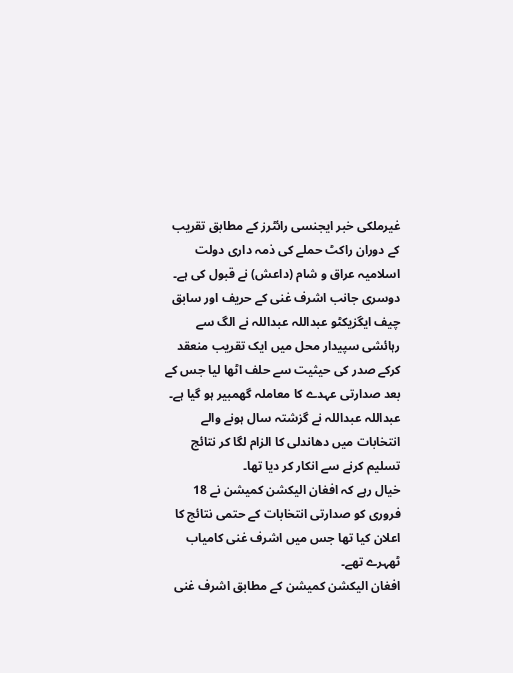غیرملکی خبر ایجنسی رائٹرز کے مطابق تقریب کے دوران راکٹ حملے کی ذمہ داری دولت اسلامیہ عراق و شام (داعش) نے قبول کی ہے۔
دوسری جانب اشرف غنی کے حریف اور سابق چیف ایگزیکٹو عبداللہ عبداللہ نے الگ سے رہائشی سپیدار محل میں ایک تقریب منعقد کرکے صدر کی حیثیت سے حلف اٹھا لیا جس کے بعد صدارتی عہدے کا معاملہ گھمبیر ہو گیا ہے۔
عبداللہ عبداللہ نے گزشتہ سال ہونے والے انتخابات میں دھاندلی کا الزام لگا کر نتائج تسلیم کرنے سے انکار کر دیا تھا۔
خیال رہے کہ افغان الیکشن کمیشن نے 18 فروری کو صدارتی انتخابات کے حتمی نتائج کا اعلان کیا تھا جس میں اشرف غنی کامیاب ٹھہرے تھے۔
افغان الیکشن کمیشن کے مطابق اشرف غنی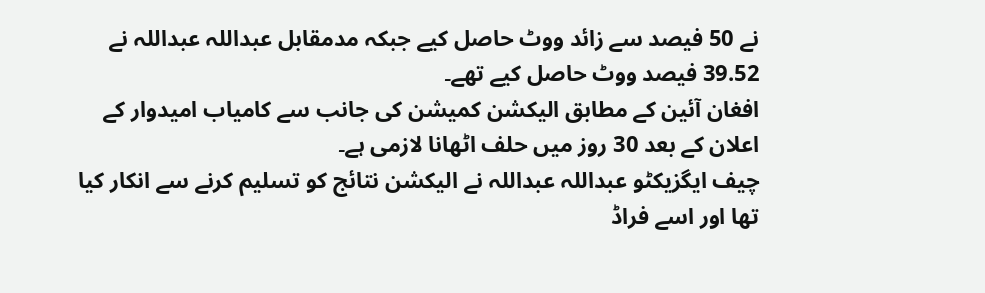نے 50 فیصد سے زائد ووٹ حاصل کیے جبکہ مدمقابل عبداللہ عبداللہ نے 39.52 فیصد ووٹ حاصل کیے تھے۔
افغان آئین کے مطابق الیکشن کمیشن کی جانب سے کامیاب امیدوار کے اعلان کے بعد 30 روز میں حلف اٹھانا لازمی ہے۔
چیف ایگزیکٹو عبداللہ عبداللہ نے الیکشن نتائج کو تسلیم کرنے سے انکار کیا تھا اور اسے فراڈ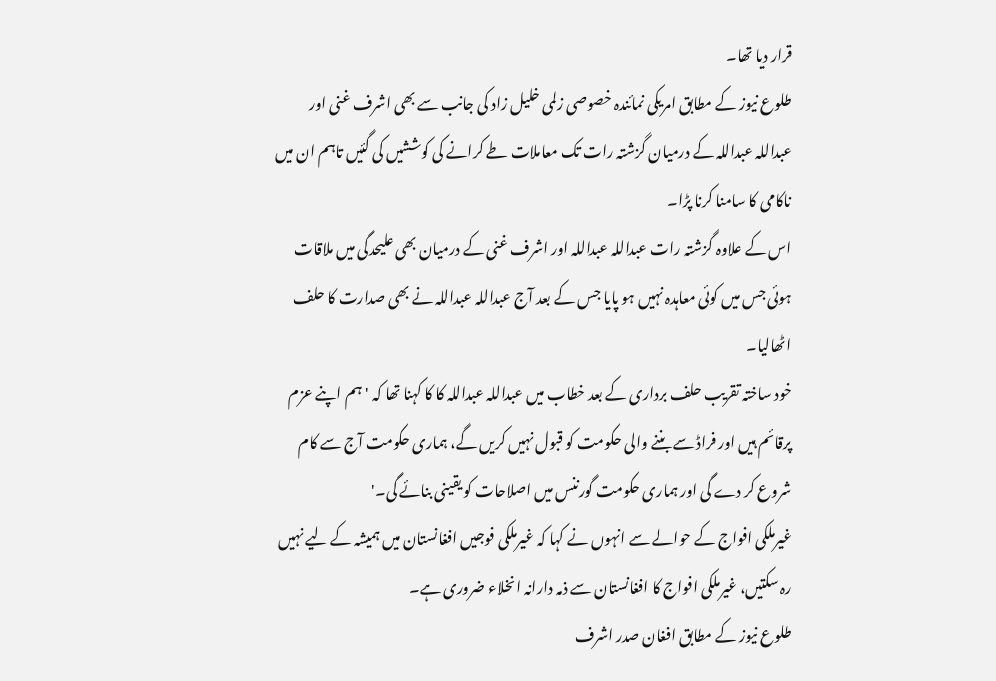قرار دیا تھا۔
طلوع نیوز کے مطابق امریکی نمائندہ خصوصی زلمی خلیل زاد کی جانب سے بھی اشرف غنی اور عبداللہ عبداللہ کے درمیان گزشتہ رات تک معاملات طے کرانے کی کوششیں کی گئیں تاہم ان میں ناکامی کا سامنا کرنا پڑا۔
اس کے علاوہ گزشتہ رات عبداللہ عبداللہ اور اشرف غنی کے درمیان بھی علیحدگی میں ملاقات ہوئی جس میں کوئی معاہدہ نہیں ہو پایا جس کے بعد آج عبداللہ عبداللہ نے بھی صدارت کا حلف اٹھالیا۔
خود ساختہ تقریب حلف برداری کے بعد خطاب میں عبداللہ عبداللہ کا کا کہنا تھا کہ 'ہم اپنے عزم پرقائم ہیں اور فراڈ سے بننے والی حکومت کو قبول نہیں کریں گے، ہماری حکومت آج سے کام شروع کر دے گی اور ہماری حکومت گورننس میں اصلاحات کو یقینی بنائے گی۔'
غیرملکی افواج کے حوالے سے انہوں نے کہا کہ غیرملکی فوجیں افغانستان میں ہمیشہ کے لیے نہیں رہ سکتیں، غیرملکی افواج کا افغانستان سے ذمہ دارانہ انخلاء ضروری ہے۔
طلوع نیوز کے مطابق افغان صدر اشرف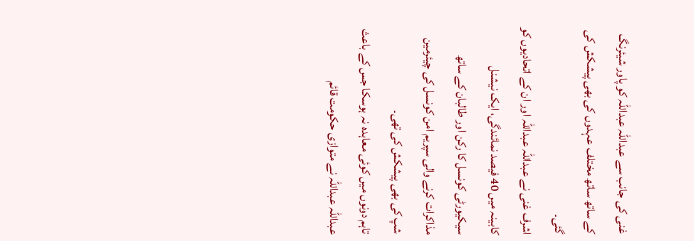غنی کی جانب سے عبداللہ عبداللہ کو پاور شیئرنگ کے ساتھ ساتھ مختلف عہدوں کی بھی پیشکش کی گئی۔
اشرف غنی نے عبداللہ عبداللہ اور ان کے اتحادیوں کو کابینہ میں 40 فیصد نمائندگی، ایک نیشنل سیکیورٹی کونسل کا رکن اور طالبان کے ساتھ مذاکرات کرنے والی سپریم امن کونسل کی چیئرمین شپ کی بھی پیشکش کی تھی۔
تاہم دونوں میں کوئی معاہدہ نہ ہوسکا جس کے باعث عبداللہ عبداللہ نے متوازی حکومت قائم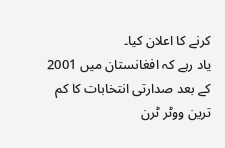کرنے کا اعلان کیا۔
یاد رہے کہ افغانستان میں 2001 کے بعد صدارتی انتخابات کا کم ترین ووٹر ٹرن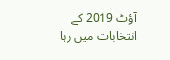آؤٹ 2019 کے انتخابات میں رہا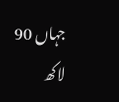جہاں 90 لاکھ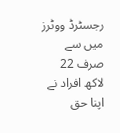رجسٹرڈ ووٹرز میں سے صرف 22 لاکھ افراد نے اپنا حق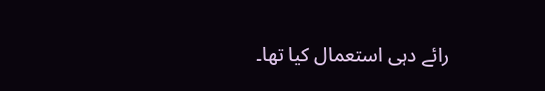رائے دہی استعمال کیا تھا۔